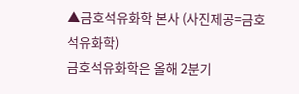▲금호석유화학 본사 (사진제공=금호석유화학)
금호석유화학은 올해 2분기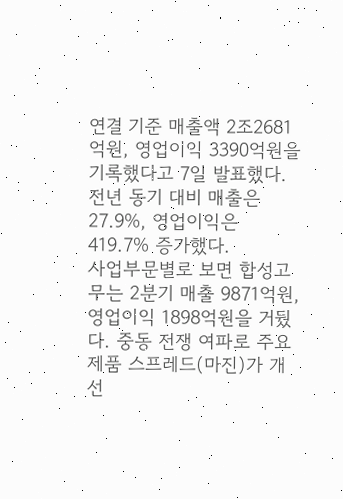연결 기준 매출액 2조2681억원, 영업이익 3390억원을 기록했다고 7일 발표했다. 전년 동기 대비 매출은 27.9%, 영업이익은 419.7% 증가했다.
사업부문별로 보면 합성고무는 2분기 매출 9871억원, 영업이익 1898억원을 거뒀다. 중동 전쟁 여파로 주요 제품 스프레드(마진)가 개선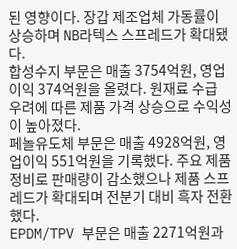된 영향이다. 장갑 제조업체 가동률이 상승하며 NB라텍스 스프레드가 확대됐다.
합성수지 부문은 매출 3754억원, 영업이익 374억원을 올렸다. 원재료 수급 우려에 따른 제품 가격 상승으로 수익성이 높아졌다.
페놀유도체 부문은 매출 4928억원, 영업이익 551억원을 기록했다. 주요 제품 정비로 판매량이 감소했으나 제품 스프레드가 확대되며 전분기 대비 흑자 전환했다.
EPDM/TPV 부문은 매출 2271억원과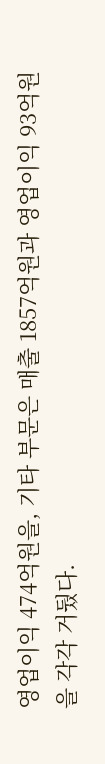영업이익 474억원을, 기타 부문은 매출 1857억원과 영업이익 93억원을 각각 거뒀다.